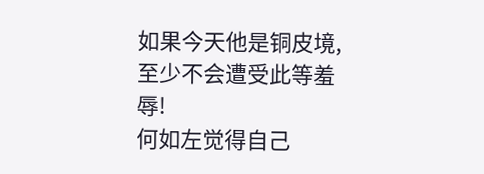如果今天他是铜皮境,至少不会遭受此等羞辱!
何如左觉得自己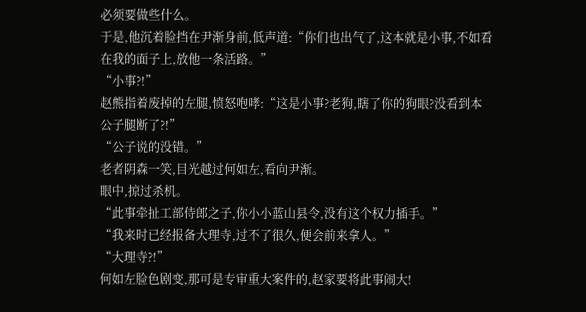必须要做些什么。
于是,他沉着脸挡在尹渐身前,低声道:“你们也出气了,这本就是小事,不如看在我的面子上,放他一条活路。”
“小事?!”
赵熊指着废掉的左腿,愤怒咆哮:“这是小事?老狗,瞎了你的狗眼?没看到本公子腿断了?!”
“公子说的没错。”
老者阴森一笑,目光越过何如左,看向尹渐。
眼中,掠过杀机。
“此事牵扯工部侍郎之子,你小小蓝山县令,没有这个权力插手。”
“我来时已经报备大理寺,过不了很久,便会前来拿人。”
“大理寺?!”
何如左脸色剧变,那可是专审重大案件的,赵家要将此事闹大!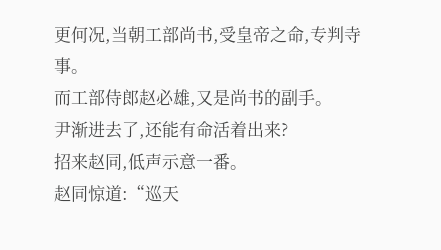更何况,当朝工部尚书,受皇帝之命,专判寺事。
而工部侍郎赵必雄,又是尚书的副手。
尹渐进去了,还能有命活着出来?
招来赵同,低声示意一番。
赵同惊道:“巡天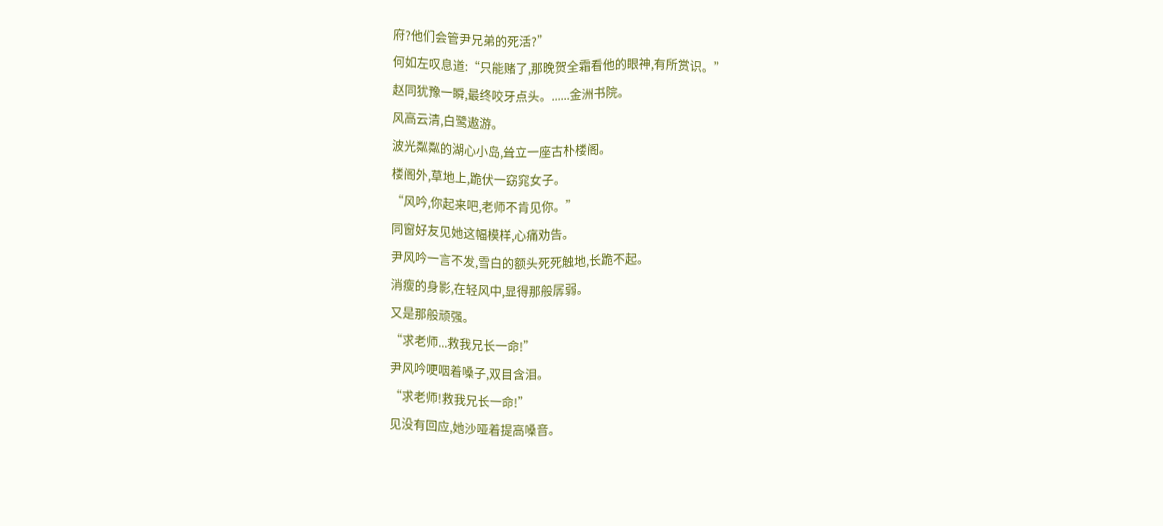府?他们会管尹兄弟的死活?”
何如左叹息道:“只能赌了,那晚贺全霜看他的眼神,有所赏识。”
赵同犹豫一瞬,最终咬牙点头。......金洲书院。
风高云清,白鹭遨游。
波光粼粼的湖心小岛,耸立一座古朴楼阁。
楼阁外,草地上,跪伏一窈窕女子。
“风吟,你起来吧,老师不肯见你。”
同窗好友见她这幅模样,心痛劝告。
尹风吟一言不发,雪白的额头死死触地,长跪不起。
消瘦的身影,在轻风中,显得那般孱弱。
又是那般顽强。
“求老师...救我兄长一命!”
尹风吟哽咽着嗓子,双目含泪。
“求老师!救我兄长一命!”
见没有回应,她沙哑着提高嗓音。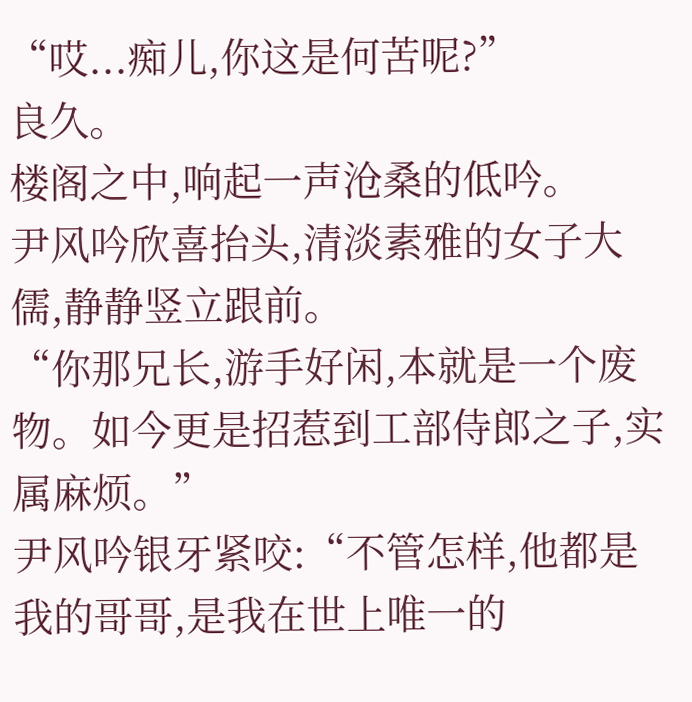“哎...痴儿,你这是何苦呢?”
良久。
楼阁之中,响起一声沧桑的低吟。
尹风吟欣喜抬头,清淡素雅的女子大儒,静静竖立跟前。
“你那兄长,游手好闲,本就是一个废物。如今更是招惹到工部侍郎之子,实属麻烦。”
尹风吟银牙紧咬:“不管怎样,他都是我的哥哥,是我在世上唯一的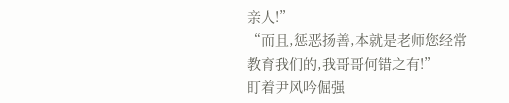亲人!”
“而且,惩恶扬善,本就是老师您经常教育我们的,我哥哥何错之有!”
盯着尹风吟倔强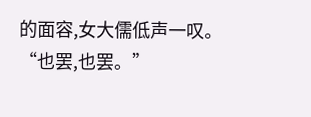的面容,女大儒低声一叹。
“也罢,也罢。”